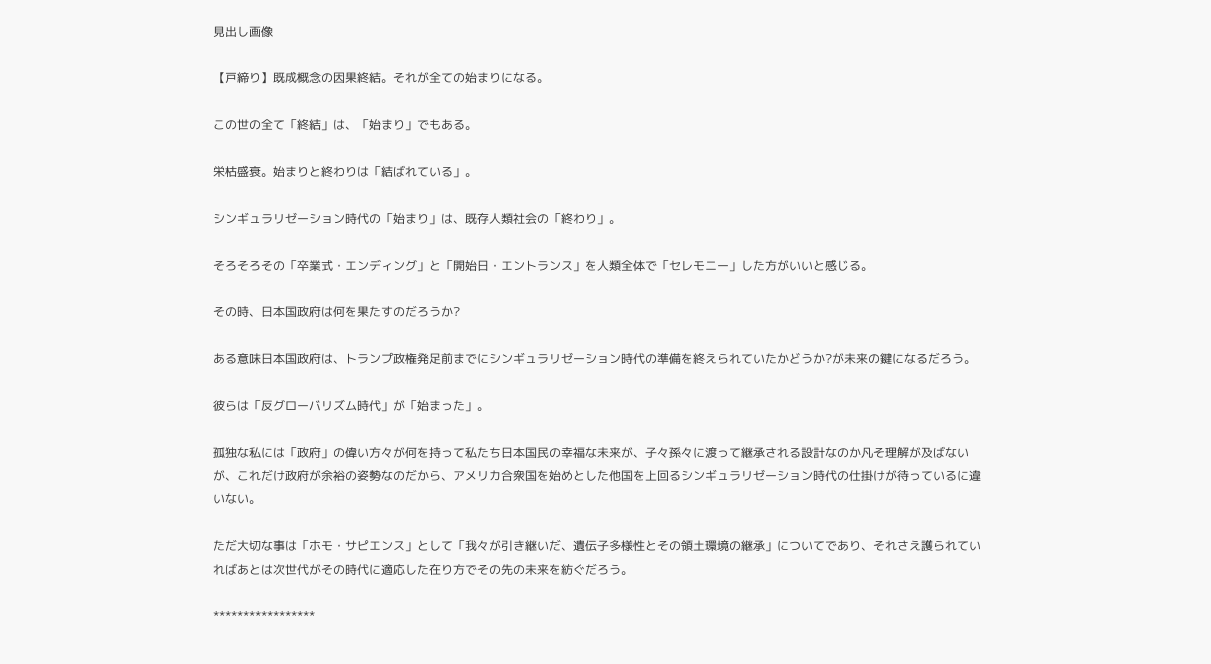見出し画像

【戸締り】既成概念の因果終結。それが全ての始まりになる。

この世の全て「終結」は、「始まり」でもある。

栄枯盛衰。始まりと終わりは「結ばれている」。

シンギュラリゼーション時代の「始まり」は、既存人類社会の「終わり」。

そろそろその「卒業式・エンディング」と「開始日・エントランス」を人類全体で「セレモニー」した方がいいと感じる。

その時、日本国政府は何を果たすのだろうか?

ある意味日本国政府は、トランプ政権発足前までにシンギュラリゼーション時代の準備を終えられていたかどうか?が未来の鍵になるだろう。

彼らは「反グローバリズム時代」が「始まった」。

孤独な私には「政府」の偉い方々が何を持って私たち日本国民の幸福な未来が、子々孫々に渡って継承される設計なのか凡そ理解が及ばないが、これだけ政府が余裕の姿勢なのだから、アメリカ合衆国を始めとした他国を上回るシンギュラリゼーション時代の仕掛けが待っているに違いない。

ただ大切な事は「ホモ・サピエンス」として「我々が引き継いだ、遺伝子多様性とその領土環境の継承」についてであり、それさえ護られていればあとは次世代がその時代に適応した在り方でその先の未来を紡ぐだろう。

*****************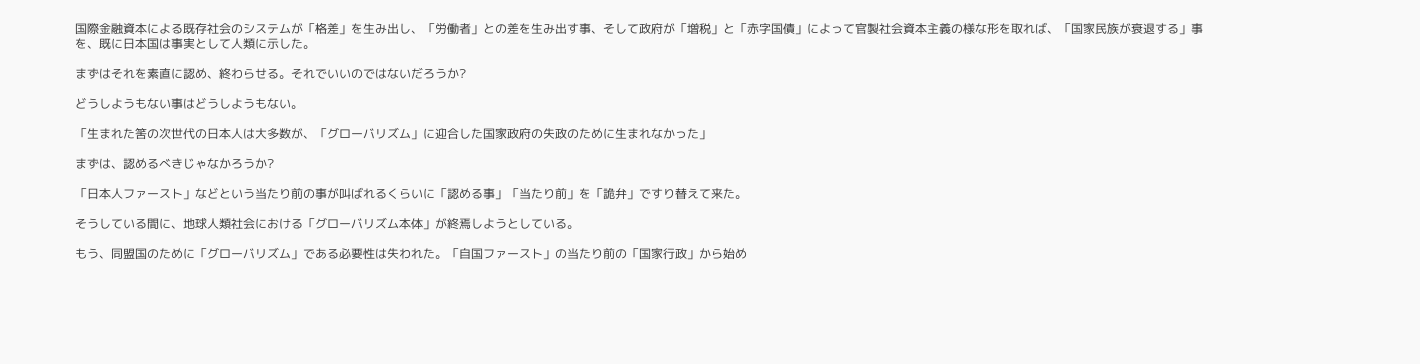国際金融資本による既存社会のシステムが「格差」を生み出し、「労働者」との差を生み出す事、そして政府が「増税」と「赤字国債」によって官製社会資本主義の様な形を取れば、「国家民族が衰退する」事を、既に日本国は事実として人類に示した。

まずはそれを素直に認め、終わらせる。それでいいのではないだろうか?

どうしようもない事はどうしようもない。

「生まれた筈の次世代の日本人は大多数が、「グローバリズム」に迎合した国家政府の失政のために生まれなかった」

まずは、認めるべきじゃなかろうか?

「日本人ファースト」などという当たり前の事が叫ばれるくらいに「認める事」「当たり前」を「詭弁」ですり替えて来た。

そうしている間に、地球人類社会における「グローバリズム本体」が終焉しようとしている。

もう、同盟国のために「グローバリズム」である必要性は失われた。「自国ファースト」の当たり前の「国家行政」から始め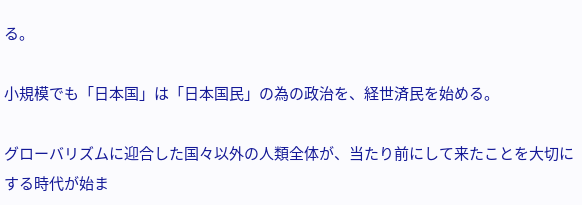る。

小規模でも「日本国」は「日本国民」の為の政治を、経世済民を始める。

グローバリズムに迎合した国々以外の人類全体が、当たり前にして来たことを大切にする時代が始ま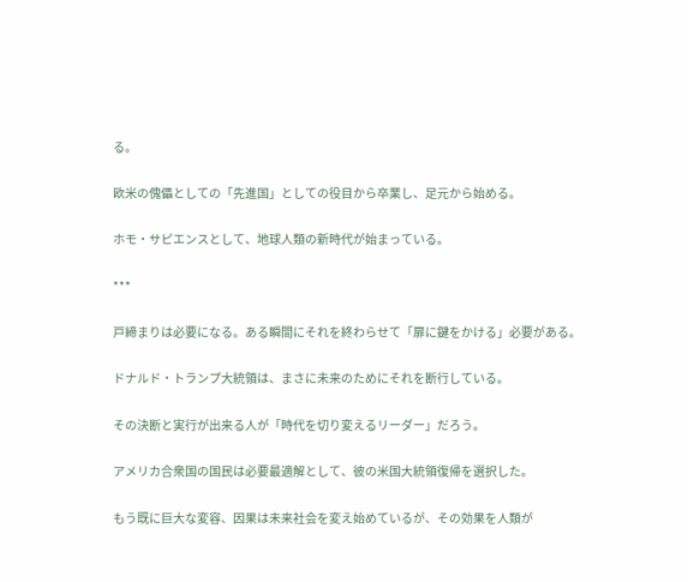る。

欧米の傀儡としての「先進国」としての役目から卒業し、足元から始める。

ホモ・サピエンスとして、地球人類の新時代が始まっている。

***

戸締まりは必要になる。ある瞬間にそれを終わらせて「扉に鍵をかける」必要がある。

ドナルド・トランプ大統領は、まさに未来のためにそれを断行している。

その決断と実行が出来る人が「時代を切り変えるリーダー」だろう。

アメリカ合衆国の国民は必要最適解として、彼の米国大統領復帰を選択した。

もう既に巨大な変容、因果は未来社会を変え始めているが、その効果を人類が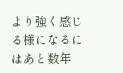より強く感じる様になるにはあと数年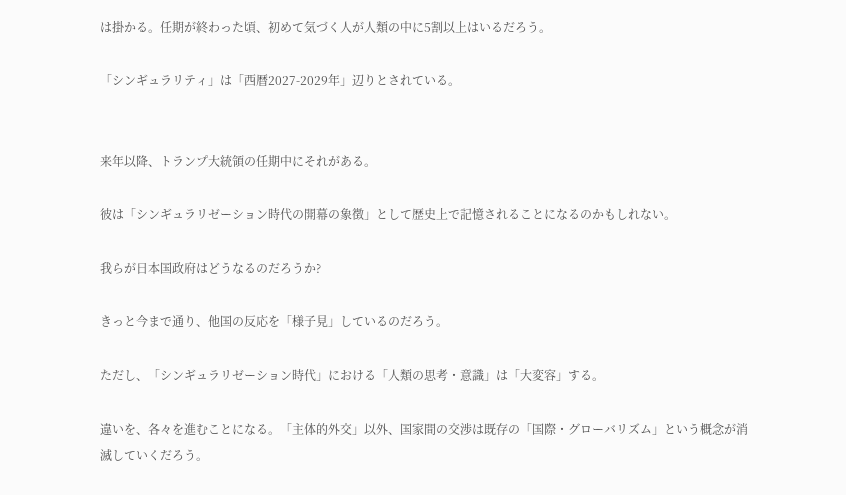は掛かる。任期が終わった頃、初めて気づく人が人類の中に5割以上はいるだろう。

「シンギュラリティ」は「西暦2027-2029年」辺りとされている。


来年以降、トランプ大統領の任期中にそれがある。

彼は「シンギュラリゼーション時代の開幕の象徴」として歴史上で記憶されることになるのかもしれない。

我らが日本国政府はどうなるのだろうか?

きっと今まで通り、他国の反応を「様子見」しているのだろう。

ただし、「シンギュラリゼーション時代」における「人類の思考・意識」は「大変容」する。

違いを、各々を進むことになる。「主体的外交」以外、国家間の交渉は既存の「国際・グローバリズム」という概念が消滅していくだろう。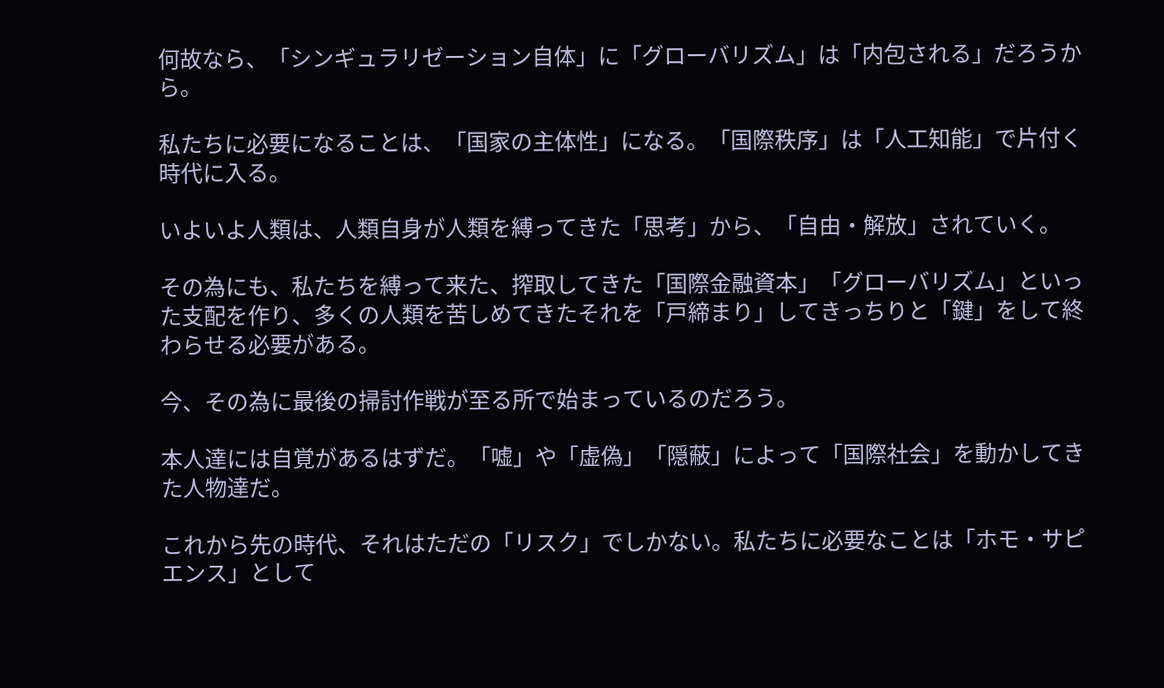何故なら、「シンギュラリゼーション自体」に「グローバリズム」は「内包される」だろうから。

私たちに必要になることは、「国家の主体性」になる。「国際秩序」は「人工知能」で片付く時代に入る。

いよいよ人類は、人類自身が人類を縛ってきた「思考」から、「自由・解放」されていく。

その為にも、私たちを縛って来た、搾取してきた「国際金融資本」「グローバリズム」といった支配を作り、多くの人類を苦しめてきたそれを「戸締まり」してきっちりと「鍵」をして終わらせる必要がある。

今、その為に最後の掃討作戦が至る所で始まっているのだろう。

本人達には自覚があるはずだ。「嘘」や「虚偽」「隠蔽」によって「国際社会」を動かしてきた人物達だ。

これから先の時代、それはただの「リスク」でしかない。私たちに必要なことは「ホモ・サピエンス」として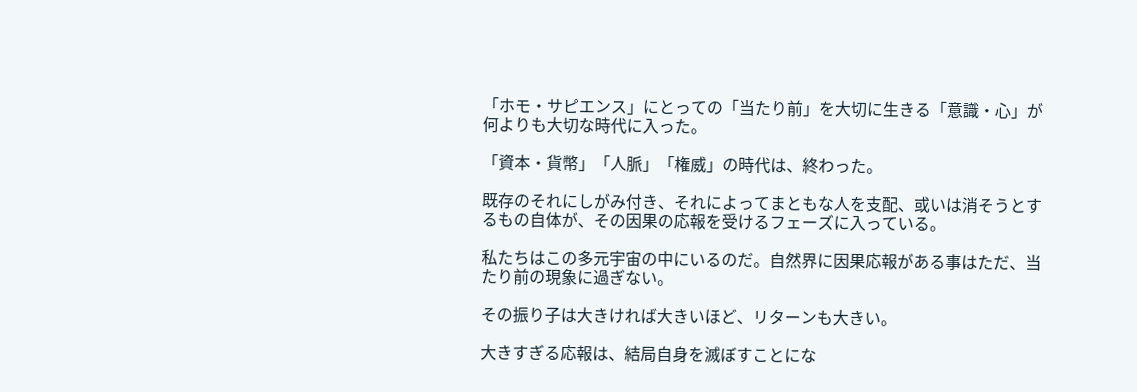「ホモ・サピエンス」にとっての「当たり前」を大切に生きる「意識・心」が何よりも大切な時代に入った。

「資本・貨幣」「人脈」「権威」の時代は、終わった。

既存のそれにしがみ付き、それによってまともな人を支配、或いは消そうとするもの自体が、その因果の応報を受けるフェーズに入っている。

私たちはこの多元宇宙の中にいるのだ。自然界に因果応報がある事はただ、当たり前の現象に過ぎない。

その振り子は大きければ大きいほど、リターンも大きい。

大きすぎる応報は、結局自身を滅ぼすことにな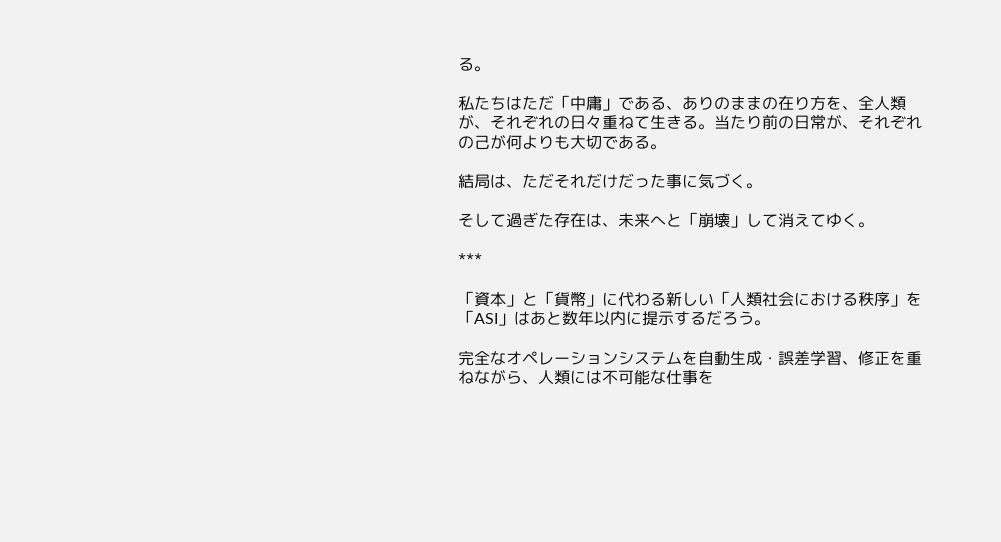る。

私たちはただ「中庸」である、ありのままの在り方を、全人類が、それぞれの日々重ねて生きる。当たり前の日常が、それぞれの己が何よりも大切である。

結局は、ただそれだけだった事に気づく。

そして過ぎた存在は、未来へと「崩壊」して消えてゆく。

***

「資本」と「貨幣」に代わる新しい「人類社会における秩序」を「ASI」はあと数年以内に提示するだろう。

完全なオペレーションシステムを自動生成・誤差学習、修正を重ねながら、人類には不可能な仕事を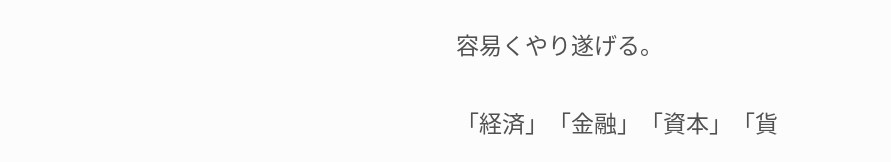容易くやり遂げる。

「経済」「金融」「資本」「貨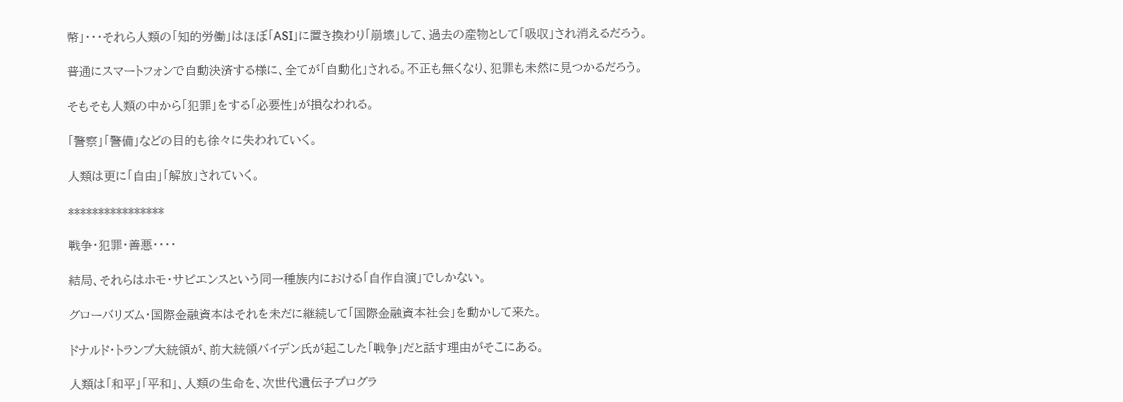幣」・・・それら人類の「知的労働」はほぼ「ASI」に置き換わり「崩壊」して、過去の産物として「吸収」され消えるだろう。

普通にスマートフォンで自動決済する様に、全てが「自動化」される。不正も無くなり、犯罪も未然に見つかるだろう。

そもそも人類の中から「犯罪」をする「必要性」が損なわれる。

「警察」「警備」などの目的も徐々に失われていく。

人類は更に「自由」「解放」されていく。

****************

戦争・犯罪・善悪・・・・

結局、それらはホモ・サピエンスという同一種族内における「自作自演」でしかない。

グローバリズム・国際金融資本はそれを未だに継続して「国際金融資本社会」を動かして来た。

ドナルド・トランプ大統領が、前大統領バイデン氏が起こした「戦争」だと話す理由がそこにある。

人類は「和平」「平和」、人類の生命を、次世代遺伝子プログラ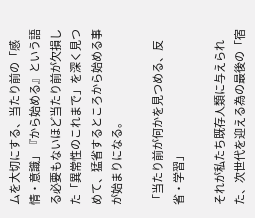ムを大切にする、当たり前の「感情・意識」『から始める』という語る必要もないほど当たり前が欠損した「異常性のこれまで」を深く見つめて、猛省するところから始める事が始まりになる。

「当たり前が何かを見つめる、反省・学習」

それが私たち既存人類に与えられた、次世代を迎える為の最後の「宿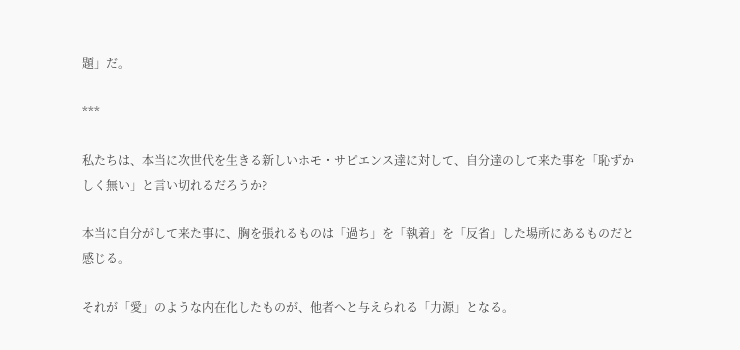題」だ。

***

私たちは、本当に次世代を生きる新しいホモ・サピエンス達に対して、自分達のして来た事を「恥ずかしく無い」と言い切れるだろうか?

本当に自分がして来た事に、胸を張れるものは「過ち」を「執着」を「反省」した場所にあるものだと感じる。

それが「愛」のような内在化したものが、他者へと与えられる「力源」となる。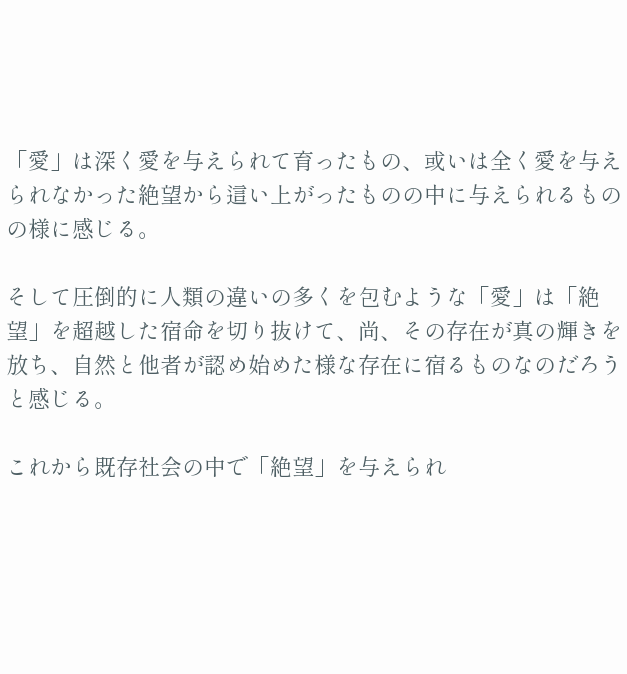「愛」は深く愛を与えられて育ったもの、或いは全く愛を与えられなかった絶望から這い上がったものの中に与えられるものの様に感じる。

そして圧倒的に人類の違いの多くを包むような「愛」は「絶望」を超越した宿命を切り抜けて、尚、その存在が真の輝きを放ち、自然と他者が認め始めた様な存在に宿るものなのだろうと感じる。

これから既存社会の中で「絶望」を与えられ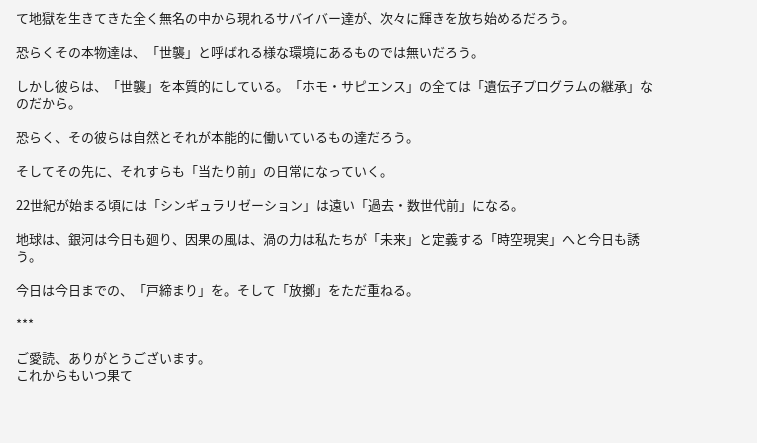て地獄を生きてきた全く無名の中から現れるサバイバー達が、次々に輝きを放ち始めるだろう。

恐らくその本物達は、「世襲」と呼ばれる様な環境にあるものでは無いだろう。

しかし彼らは、「世襲」を本質的にしている。「ホモ・サピエンス」の全ては「遺伝子プログラムの継承」なのだから。

恐らく、その彼らは自然とそれが本能的に働いているもの達だろう。

そしてその先に、それすらも「当たり前」の日常になっていく。

22世紀が始まる頃には「シンギュラリゼーション」は遠い「過去・数世代前」になる。

地球は、銀河は今日も廻り、因果の風は、渦の力は私たちが「未来」と定義する「時空現実」へと今日も誘う。

今日は今日までの、「戸締まり」を。そして「放擲」をただ重ねる。

***

ご愛読、ありがとうございます。
これからもいつ果て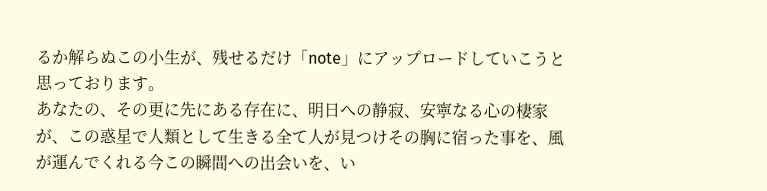るか解らぬこの小生が、残せるだけ「note」にアップロードしていこうと思っております。
あなたの、その更に先にある存在に、明日への静寂、安寧なる心の棲家が、この惑星で人類として生きる全て人が見つけその胸に宿った事を、風が運んでくれる今この瞬間への出会いを、い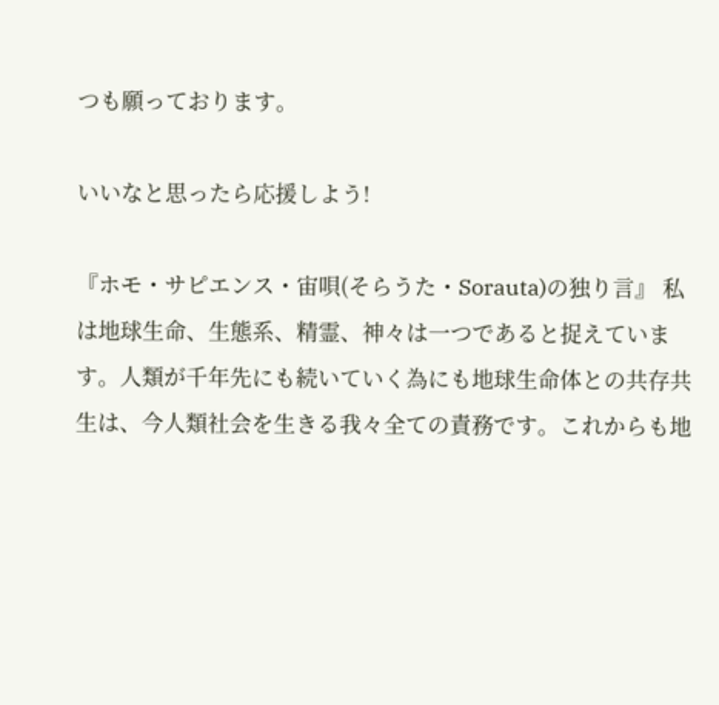つも願っております。

いいなと思ったら応援しよう!

『ホモ・サピエンス・宙唄(そらうた・Sorauta)の独り言』 私は地球生命、生態系、精霊、神々は一つであると捉えています。人類が千年先にも続いていく為にも地球生命体との共存共生は、今人類社会を生きる我々全ての責務です。これからも地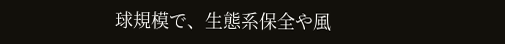球規模で、生態系保全や風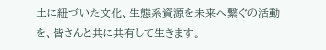土に紐づいた文化、生態系資源を未来へ繋ぐの活動を、皆さんと共に共有して生きます。